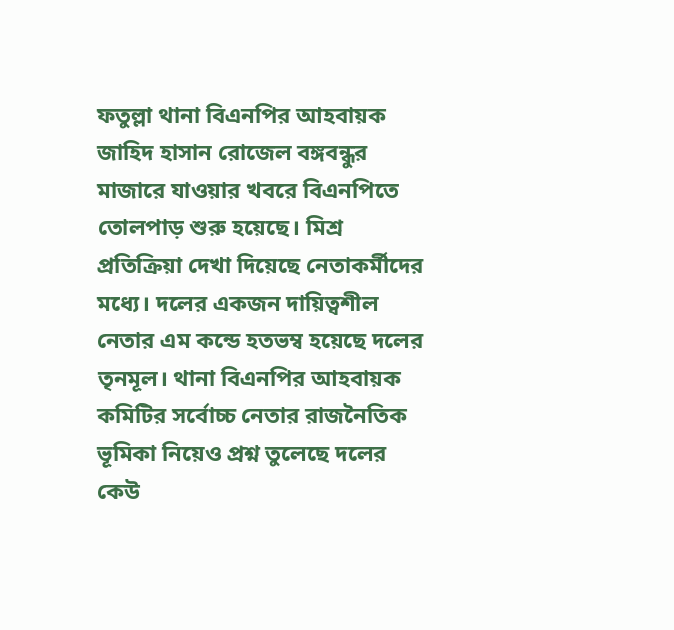ফতুল্লা থানা বিএনপির আহবায়ক জাহিদ হাসান রোজেল বঙ্গবন্ধুর মাজারে যাওয়ার খবরে বিএনপিতে তোলপাড় শুরু হয়েছে। মিশ্র প্রতিক্রিয়া দেখা দিয়েছে নেতাকর্মীদের মধ্যে। দলের একজন দায়িত্বশীল নেতার এম কন্ডে হতভম্ব হয়েছে দলের তৃনমূল। থানা বিএনপির আহবায়ক কমিটির সর্বোচ্চ নেতার রাজনৈতিক ভূমিকা নিয়েও প্রশ্ন তুলেছে দলের কেউ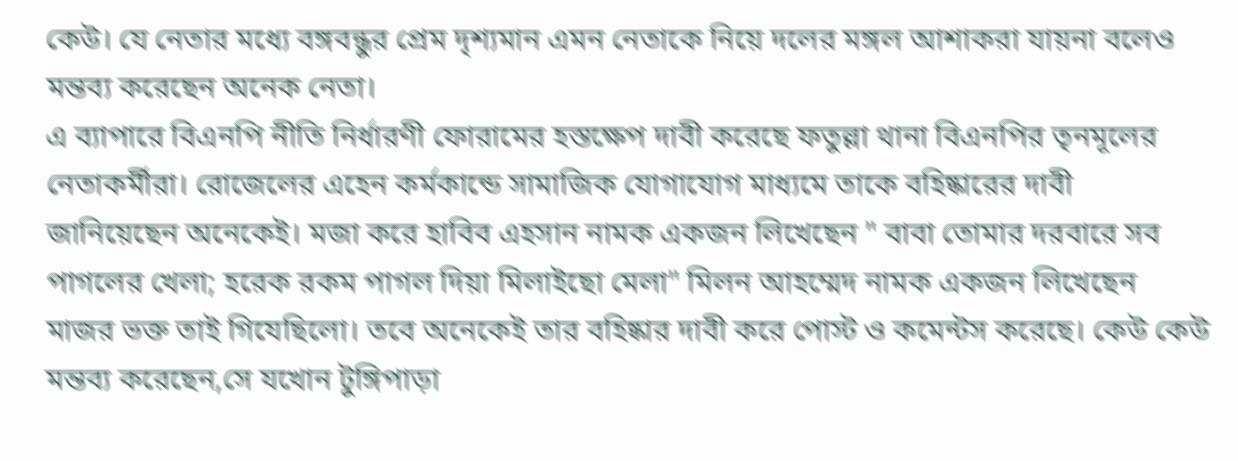কেউ। যে নেতার মধ্যে বঙ্গবন্ধুর প্রেম দৃশ্যমান এমন নেতাকে নিয়ে দলের মঙ্গল আশাকরা যায়না বলেও মন্তব্য করেছেন অনেক নেতা।
এ ব্যাপারে বিএনপি নীতি নির্ধারণী ফোরামের হস্তক্ষেপ দাবী করেছে ফতুল্লা থানা বিএনপির তৃনমূলের নেতাকর্মীরা। রোজেলের এহেন কর্মকান্ডে সামাজিক যোগাযোগ মাধ্যমে তাকে বহিষ্কারের দাবী জানিয়েছেন অনেকেই। মজা করে হাবিব এহসান নামক একজন লিখেছেন " বাবা তোমার দরবারে সব পাগলের খেলা; হরেক রকম পাগল দিয়া মিলাইছো মেলা" মিলন আহম্মেদ নামক একজন লিখেছেন মাজর ভক্ত তাই গিযেছিলো। তবে অনেকেই তার বহিষ্কার দাবী করে পোস্ট ও কমেন্টস করেছে। কেউ কেউ মন্তব্য করেছেন,সে যখোন টুঙ্গিপাড়া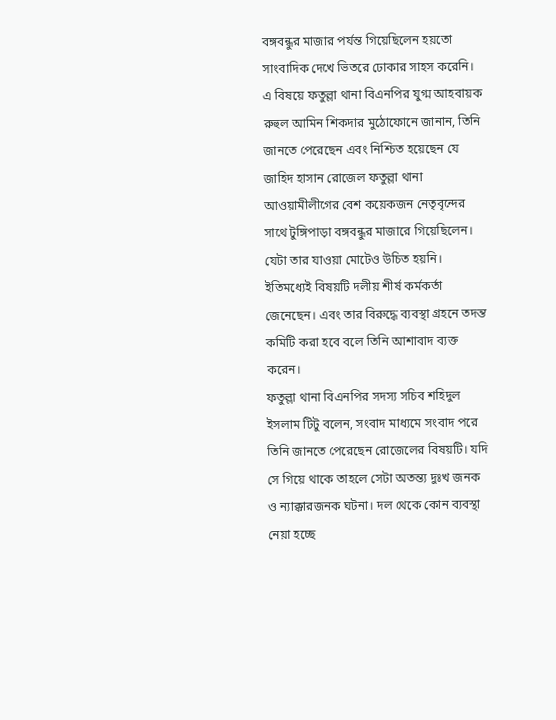বঙ্গবন্ধুর মাজার পর্যন্ত গিয়েছিলেন হয়তো সাংবাদিক দেখে ভিতরে ঢোকার সাহস করেনি।
এ বিষয়ে ফতুল্লা থানা বিএনপির যুগ্ম আহবায়ক রুহুল আমিন শিকদার মুঠোফোনে জানান, তিনি জানতে পেরেছেন এবং নিশ্চিত হয়েছেন যে জাহিদ হাসান রোজেল ফতুল্লা থানা আওয়ামীলীগের বেশ কয়েকজন নেতৃবৃন্দের সাথে টুঙ্গিপাড়া বঙ্গবন্ধুর মাজারে গিয়েছিলেন। যেটা তার যাওয়া মোটেও উচিত হয়নি। ইতিমধ্যেই বিষয়টি দলীয় শীর্ষ কর্মকর্তা জেনেছেন। এবং তার বিরুদ্ধে ব্যবস্থা গ্রহনে তদন্ত কমিটি করা হবে বলে তিনি আশাবাদ ব্যক্ত করেন।
ফতুল্লা থানা বিএনপির সদস্য সচিব শহিদুল ইসলাম টিটু বলেন, সংবাদ মাধ্যমে সংবাদ পরে তিনি জানতে পেরেছেন রোজেলের বিষয়টি। যদি সে গিয়ে থাকে তাহলে সেটা অতন্ত্য দুঃখ জনক ও ন্যাক্কারজনক ঘটনা। দল থেকে কোন ব্যবস্থা নেয়া হচ্ছে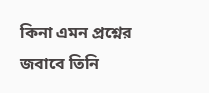কিনা এমন প্রশ্নের জবাবে তিনি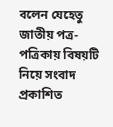বলেন যেহেতু জাতীয় পত্র-পত্রিকায় বিষয়টি নিয়ে সংবাদ প্রকাশিত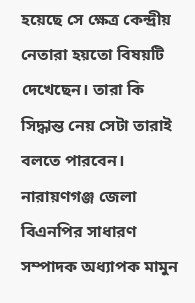হয়েছে সে ক্ষেত্র কেন্দ্রীয় নেতারা হয়তো বিষয়টি দেখেছেন। তারা কি সিদ্ধান্ত নেয় সেটা তারাই বলতে পারবেন। নারায়ণগঞ্জ জেলা বিএনপির সাধারণ সম্পাদক অধ্যাপক মামুন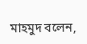মাহমুদ বলেন,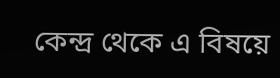কেন্দ্র থেকে এ বিষয়ে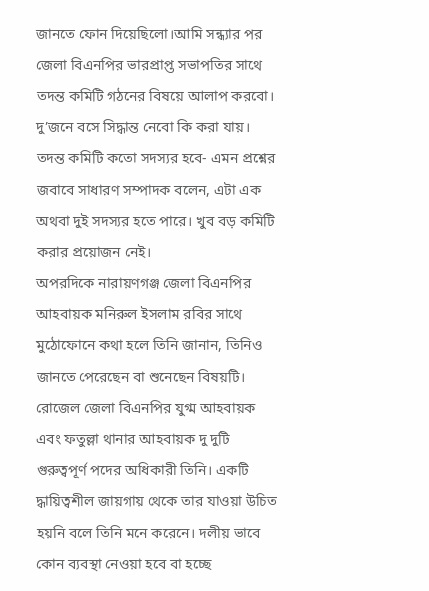জানতে ফোন দিয়েছিলো।আমি সন্ধ্যার পর জেলা বিএনপির ভারপ্রাপ্ত সভাপতির সাথে তদন্ত কমিটি গঠনের বিষয়ে আলাপ করবো। দু’জনে বসে সিদ্ধান্ত নেবো কি করা যায়। তদন্ত কমিটি কতো সদস্যর হবে- এমন প্রশ্নের জবাবে সাধারণ সম্পাদক বলেন, এটা এক অথবা দুই সদস্যর হতে পারে। খুব বড় কমিটি করার প্রয়োজন নেই।
অপরদিকে নারায়ণগঞ্জ জেলা বিএনপির আহবায়ক মনিরুল ইসলাম রবির সাথে মুঠোফোনে কথা হলে তিনি জানান, তিনিও জানতে পেরেছেন বা শুনেছেন বিষয়টি। রোজেল জেলা বিএনপির যুগ্ম আহবায়ক এবং ফতুল্লা থানার আহবায়ক দু দুটি গুরুত্বপূর্ণ পদের অধিকারী তিনি। একটি দ্ধায়িত্বশীল জায়গায় থেকে তার যাওয়া উচিত হয়নি বলে তিনি মনে করেনে। দলীয় ভাবে কোন ব্যবস্থা নেওয়া হবে বা হচ্ছে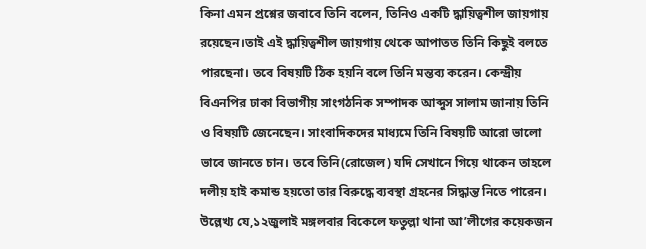কিনা এমন প্রশ্নের জবাবে তিনি বলেন, তিনিও একটি দ্ধায়িত্বশীল জায়গায় রয়েছেন।তাই এই দ্ধায়িত্বশীল জায়গায় থেকে আপাতত তিনি কিছুই বলতে পারছেনা। তবে বিষয়টি ঠিক হয়নি বলে তিনি মন্তব্য করেন। কেন্দ্রীয় বিএনপির ঢাকা বিভাগীয় সাংগঠনিক সম্পাদক আব্দুস সালাম জানায় তিনি ও বিষয়টি জেনেছেন। সাংবাদিকদের মাধ্যমে তিনি বিষয়টি আরো ভালো ভাবে জানতে চান। তবে তিনি(রোজেল) যদি সেখানে গিয়ে থাকেন তাহলে দলীয় হাই কমান্ড হয়তো তার বিরুদ্ধে ব্যবস্থা গ্রহনের সিদ্ধান্ত নিতে পারেন।
উল্লেখ্য যে,১২জুলাই মঙ্গলবার বিকেলে ফতুল্লা থানা আ’লীগের কয়েকজন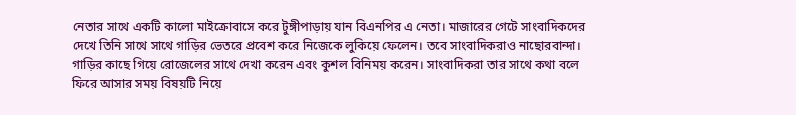নেতার সাথে একটি কালো মাইক্রোবাসে করে টুঙ্গীপাড়ায় যান বিএনপির এ নেতা। মাজারের গেটে সাংবাদিকদের দেখে তিনি সাথে সাথে গাড়ির ভেতরে প্রবেশ করে নিজেকে লুকিয়ে ফেলেন। তবে সাংবাদিকরাও নাছোরবান্দা। গাড়ির কাছে গিয়ে রোজেলের সাথে দেখা করেন এবং কুশল বিনিময় করেন। সাংবাদিকরা তার সাথে কথা বলে ফিরে আসার সময় বিষয়টি নিয়ে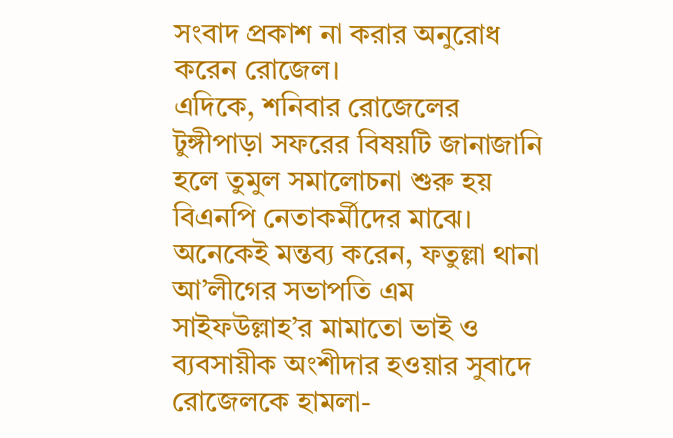সংবাদ প্রকাশ না করার অনুরোধ করেন রোজেল।
এদিকে, শনিবার রোজেলের টুঙ্গীপাড়া সফরের বিষয়টি জানাজানি হলে তুমুল সমালোচনা শুরু হয় বিএনপি নেতাকর্মীদের মাঝে। অনেকেই মন্তব্য করেন, ফতুল্লা থানা আ’লীগের সভাপতি এম সাইফউল্লাহ’র মামাতো ভাই ও ব্যবসায়ীক অংশীদার হওয়ার সুবাদে রোজেলকে হামলা-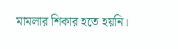মামলার শিকার হতে হয়নি।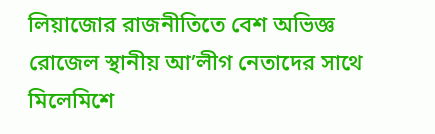লিয়াজোর রাজনীতিতে বেশ অভিজ্ঞ রোজেল স্থানীয় আ’লীগ নেতাদের সাথে মিলেমিশে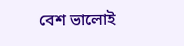বেশ ভালোই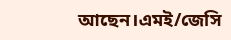আছেন।এমই/জেসি